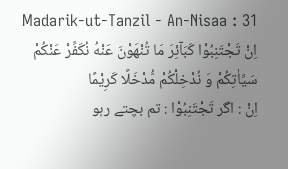Madarik-ut-Tanzil - An-Nisaa : 31
اِنْ تَجْتَنِبُوْا كَبَآئِرَ مَا تُنْهَوْنَ عَنْهُ نُكَفِّرْ عَنْكُمْ سَیِّاٰتِكُمْ وَ نُدْخِلْكُمْ مُّدْخَلًا كَرِیْمًا
اِنْ : اگر تَجْتَنِبُوْا : تم بچتے رہو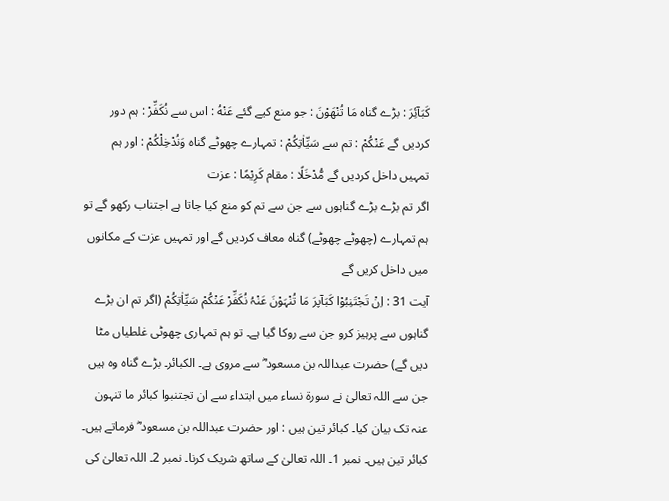كَبَآئِرَ : بڑے گناہ مَا تُنْهَوْنَ : جو منع کیے گئے عَنْهُ : اس سے نُكَفِّرْ : ہم دور کردیں گے عَنْكُمْ : تم سے سَيِّاٰتِكُمْ : تمہارے چھوٹے گناہ وَنُدْخِلْكُمْ : اور ہم تمہیں داخل کردیں گے مُّدْخَلًا : مقام كَرِيْمًا : عزت
اگر تم بڑے بڑے گناہوں سے جن سے تم کو منع کیا جاتا ہے اجتناب رکھو گے تو ہم تمہارے (چھوٹے چھوٹے) گناہ معاف کردیں گے اور تمہیں عزت کے مکانوں میں داخل کریں گے
آیت 31 : اِنْ تَجْتَنِبُوْا کَبَآپرَ مَا تُنْہَوْنَ عَنْہُ نُکَفِّرْ عَنْکُمْ سَیِّاٰتِکُمْ (اگر تم ان بڑے گناہوں سے پرہیز کرو جن سے روکا گیا ہے۔ تو ہم تمہاری چھوٹی غلطیاں مٹا دیں گے) حضرت عبداللہ بن مسعود ؓ سے مروی ہے۔ الکبائر۔ بڑے گناہ وہ ہیں جن سے اللہ تعالیٰ نے سورة نساء میں ابتداء سے ان تجتنبوا کبائر ما تنہون عنہ تک بیان کیا۔ کبائر تین ہیں : اور حضرت عبداللہ بن مسعود ؓ فرماتے ہیں۔ کبائر تین ہیں۔ نمبر 1۔ اللہ تعالیٰ کے ساتھ شریک کرنا۔ نمبر 2۔ اللہ تعالیٰ کی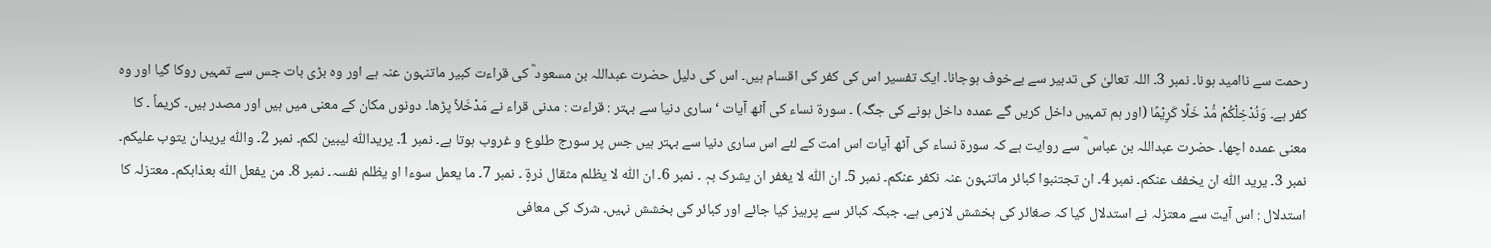رحمت سے ناامید ہونا۔ نمبر 3۔ اللہ تعالیٰ کی تدبیر سے بےخوف ہوجانا۔ ایک تفسیر اس کی کفر کی اقسام ہیں۔ اس کی دلیل حضرت عبداللہ بن مسعود ؓ کی قراءت کبیر ماتنہون عنہ ہے اور وہ بڑی بات جس سے تمہیں روکا گیا اور وہ کفر ہے۔ وَنُدْخِلْکُمْ مُّدْ خَلًا کَرِیْمًا (اور ہم تمہیں داخل کریں گے عمدہ داخل ہونے کی جگہ) ۔ سورة نساء کی آٹھ آیات ‘ ساری دنیا سے بہتر : قراءت : مدنی قراء نے مَدْخَلاً پڑھا۔ دونوں مکان کے معنی میں ہیں اور مصدر ہیں۔ کریماً ۔ کا معنی عمدہ اچھا۔ حضرت عبداللہ بن عباس ؓ سے روایت ہے کہ سورة نساء کی آٹھ آیات اس امت کے لئے اس ساری دنیا سے بہتر ہیں جس پر سورج طلوع و غروب ہوتا ہے۔ نمبر 1۔ یریداللّٰہ لیبین لکم۔ نمبر 2۔ واللّٰہ یریدان یتوب علیکم۔ نمبر 3۔ یرید اللّٰہ ان یخفف عنکم۔ نمبر 4۔ ان تجتنبوا کبائر ماتنہون عنہ نکفر عنکم۔ نمبر 5۔ ان اللّٰہ لا یغفر ان یشرک بہٖ ۔ نمبر 6۔ ان اللّٰہ لا یظلم مثقال ذرۃٍ ۔ نمبر 7۔ ما یعمل سوءا او یظلم نفسہ۔ نمبر 8۔ من یفعل اللّٰہ بعذابکم۔ معتزلہ کا استدلال : اس آیت سے معتزلہ نے استدلال کیا کہ صغائر کی بخشش لازمی ہے۔ جبکہ کبائر سے پرہیز کیا جائے اور کبائر کی بخشش نہیں۔ شرک کی معافی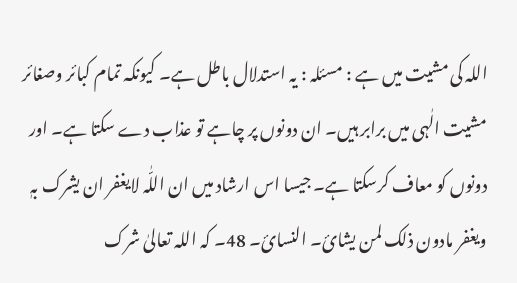اللہ کی مشیت میں ہے : مسئلہ : یہ استدلال باطل ہے۔ کیونکہ تمام کبائر وصغائر مشیت الٰہی میں برابر ہیں۔ ان دونوں پر چاہے تو عذاب دے سکتا ہے۔ اور دونوں کو معاف کرسکتا ہے۔ جیسا اس ارشاد میں ان اللّٰہ لایغفر ان یشرک بہٖ ویغفر مادون ذلک لمن یشائ۔ النسائ۔ 48۔ کہ اللہ تعالیٰ شرک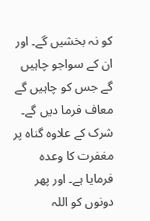کو نہ بخشیں گے۔ اور ان کے سواجو چاہیں گے جس کو چاہیں گے معاف فرما دیں گے۔ شرک کے علاوہ گناہ پر مغفرت کا وعدہ فرمایا ہے۔ اور پھر دونوں کو اللہ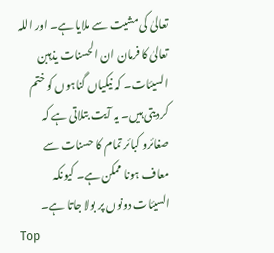تعالیٰ کی مشیت سے ملایا ہے۔ اور اللہ تعالیٰ کا فرمان ان الحسنات یذہبن السیئات۔ کہ نیکیاں گناہوں کو ختم کردیتی ہیں۔ یہ آیت بتلاتی ہے کہ صغائرو کبائر تمام کا حسنات سے معاف ہونا ممکن ہے۔ کیونکہ السیئات دونوں پر بولا جاتا ہے۔
Top